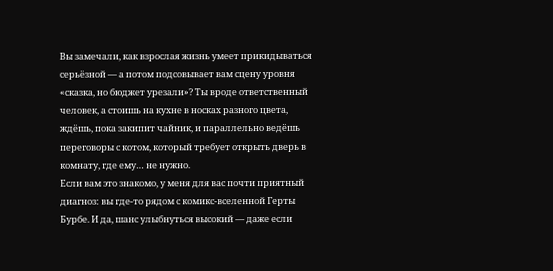Вы замечали, как взрослая жизнь умеет прикидываться серьёзной — а потом подсовывает вам сцену уровня «сказка, но бюджет урезали»? Ты вроде ответственный человек, а стоишь на кухне в носках разного цвета, ждёшь, пока закипит чайник, и параллельно ведёшь переговоры с котом, который требует открыть дверь в комнату, где ему… не нужно.
Если вам это знакомо, у меня для вас почти приятный диагноз: вы где-то рядом с комикс-вселенной Герты Бурбе. И да, шанс улыбнуться высокий — даже если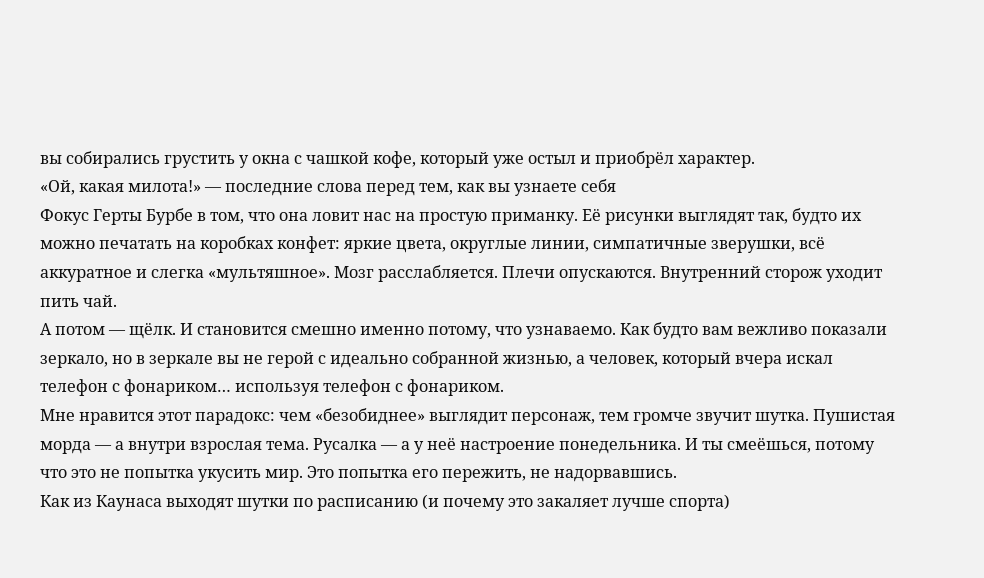вы собирались грустить у окна с чашкой кофе, который уже остыл и приобрёл характер.
«Ой, какая милота!» — последние слова перед тем, как вы узнаете себя
Фокус Герты Бурбе в том, что она ловит нас на простую приманку. Её рисунки выглядят так, будто их можно печатать на коробках конфет: яркие цвета, округлые линии, симпатичные зверушки, всё аккуратное и слегка «мультяшное». Мозг расслабляется. Плечи опускаются. Внутренний сторож уходит пить чай.
А потом — щёлк. И становится смешно именно потому, что узнаваемо. Как будто вам вежливо показали зеркало, но в зеркале вы не герой с идеально собранной жизнью, а человек, который вчера искал телефон с фонариком… используя телефон с фонариком.
Мне нравится этот парадокс: чем «безобиднее» выглядит персонаж, тем громче звучит шутка. Пушистая морда — а внутри взрослая тема. Русалка — а у неё настроение понедельника. И ты смеёшься, потому что это не попытка укусить мир. Это попытка его пережить, не надорвавшись.
Как из Каунаса выходят шутки по расписанию (и почему это закаляет лучше спорта)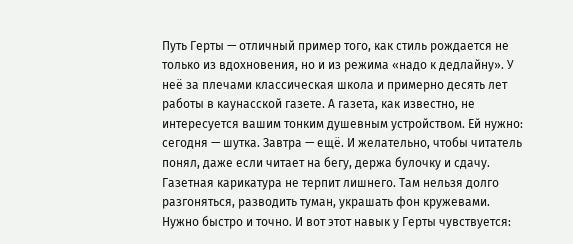Путь Герты — отличный пример того, как стиль рождается не только из вдохновения, но и из режима «надо к дедлайну». У неё за плечами классическая школа и примерно десять лет работы в каунасской газете. А газета, как известно, не интересуется вашим тонким душевным устройством. Ей нужно: сегодня — шутка. Завтра — ещё. И желательно, чтобы читатель понял, даже если читает на бегу, держа булочку и сдачу.
Газетная карикатура не терпит лишнего. Там нельзя долго разгоняться, разводить туман, украшать фон кружевами. Нужно быстро и точно. И вот этот навык у Герты чувствуется: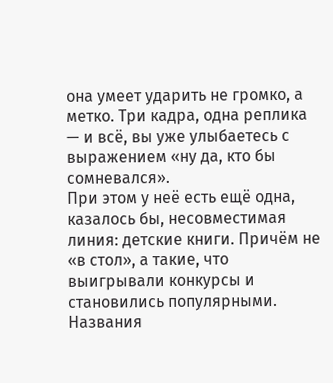она умеет ударить не громко, а метко. Три кадра, одна реплика — и всё, вы уже улыбаетесь с выражением «ну да, кто бы сомневался».
При этом у неё есть ещё одна, казалось бы, несовместимая линия: детские книги. Причём не «в стол», а такие, что выигрывали конкурсы и становились популярными. Названия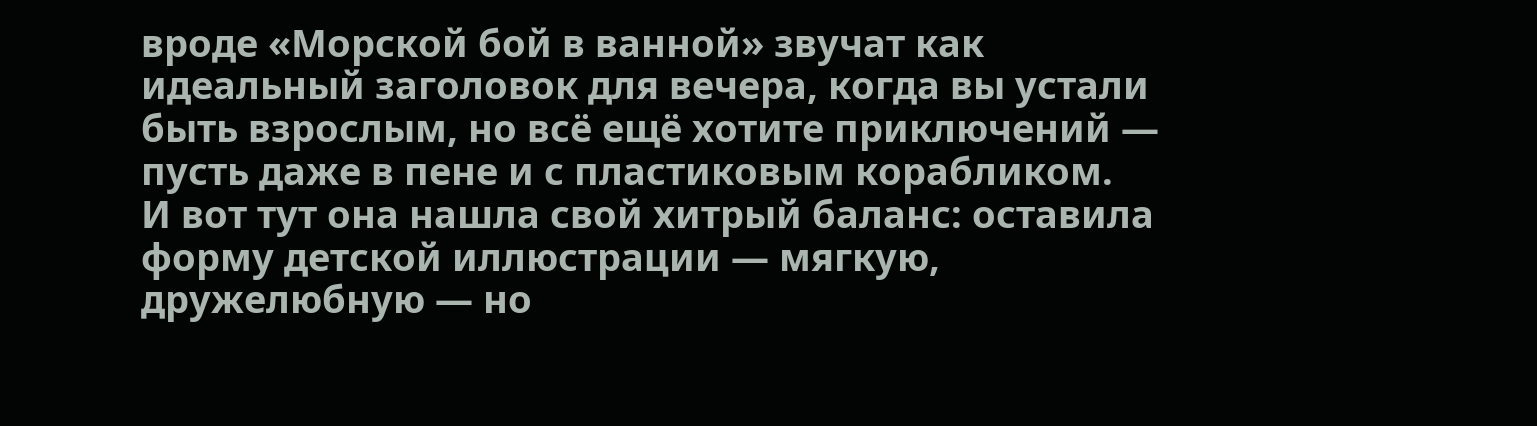вроде «Морской бой в ванной» звучат как идеальный заголовок для вечера, когда вы устали быть взрослым, но всё ещё хотите приключений — пусть даже в пене и с пластиковым корабликом.
И вот тут она нашла свой хитрый баланс: оставила форму детской иллюстрации — мягкую, дружелюбную — но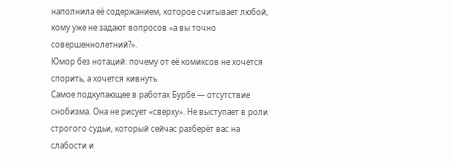наполнила её содержанием, которое считывает любой, кому уже не задают вопросов «а вы точно совершеннолетний?».
Юмор без нотаций: почему от её комиксов не хочется спорить, а хочется кивнуть
Самое подкупающее в работах Бурбе — отсутствие снобизма. Она не рисует «сверху». Не выступает в роли строгого судьи, который сейчас разберёт вас на слабости и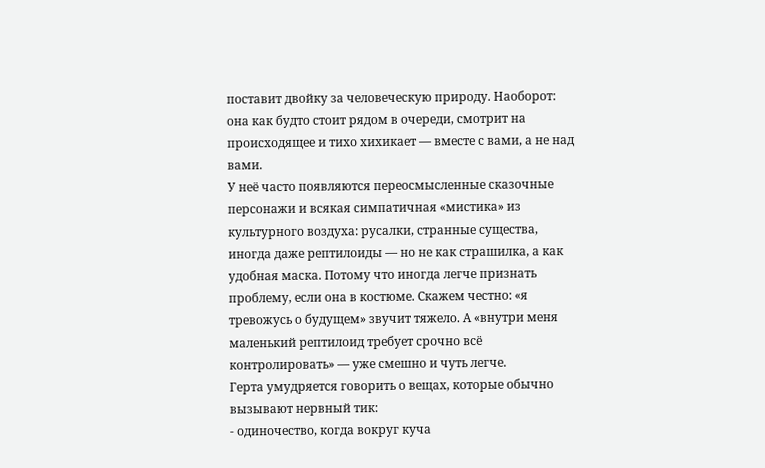поставит двойку за человеческую природу. Наоборот: она как будто стоит рядом в очереди, смотрит на происходящее и тихо хихикает — вместе с вами, а не над вами.
У неё часто появляются переосмысленные сказочные персонажи и всякая симпатичная «мистика» из культурного воздуха: русалки, странные существа, иногда даже рептилоиды — но не как страшилка, а как удобная маска. Потому что иногда легче признать проблему, если она в костюме. Скажем честно: «я тревожусь о будущем» звучит тяжело. А «внутри меня маленький рептилоид требует срочно всё контролировать» — уже смешно и чуть легче.
Герта умудряется говорить о вещах, которые обычно вызывают нервный тик:
- одиночество, когда вокруг куча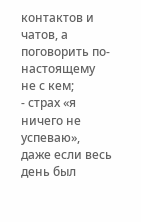контактов и чатов, а поговорить по-настоящему не с кем;
- страх «я ничего не успеваю», даже если весь день был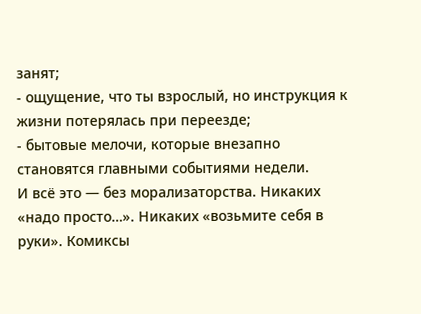занят;
- ощущение, что ты взрослый, но инструкция к жизни потерялась при переезде;
- бытовые мелочи, которые внезапно становятся главными событиями недели.
И всё это — без морализаторства. Никаких «надо просто…». Никаких «возьмите себя в руки». Комиксы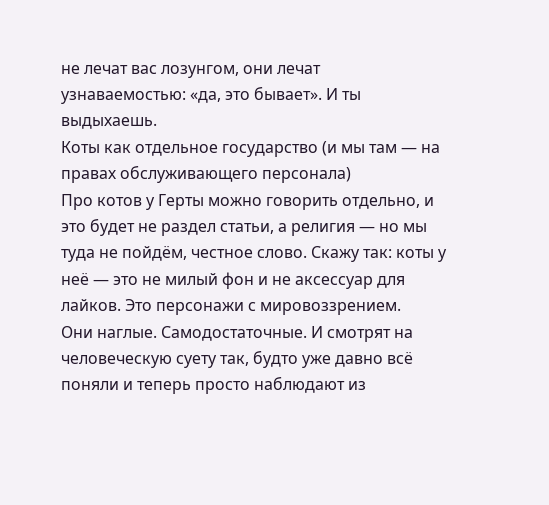не лечат вас лозунгом, они лечат узнаваемостью: «да, это бывает». И ты выдыхаешь.
Коты как отдельное государство (и мы там — на правах обслуживающего персонала)
Про котов у Герты можно говорить отдельно, и это будет не раздел статьи, а религия — но мы туда не пойдём, честное слово. Скажу так: коты у неё — это не милый фон и не аксессуар для лайков. Это персонажи с мировоззрением.
Они наглые. Самодостаточные. И смотрят на человеческую суету так, будто уже давно всё поняли и теперь просто наблюдают из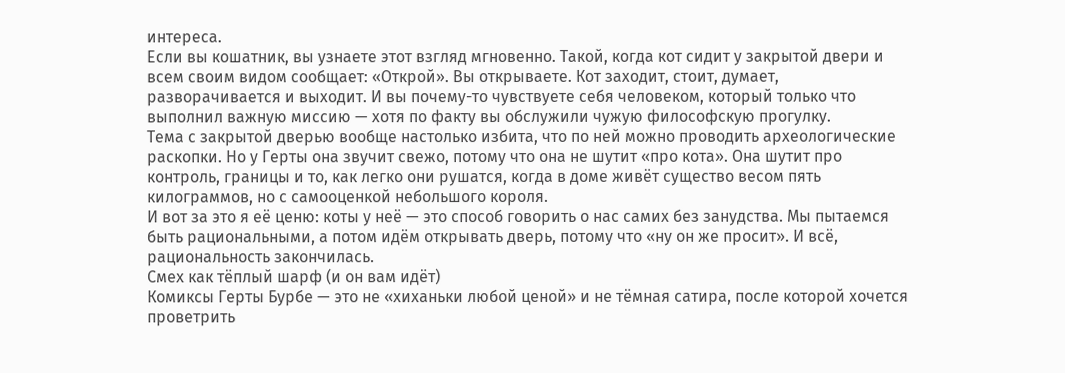интереса.
Если вы кошатник, вы узнаете этот взгляд мгновенно. Такой, когда кот сидит у закрытой двери и всем своим видом сообщает: «Открой». Вы открываете. Кот заходит, стоит, думает, разворачивается и выходит. И вы почему-то чувствуете себя человеком, который только что выполнил важную миссию — хотя по факту вы обслужили чужую философскую прогулку.
Тема с закрытой дверью вообще настолько избита, что по ней можно проводить археологические раскопки. Но у Герты она звучит свежо, потому что она не шутит «про кота». Она шутит про контроль, границы и то, как легко они рушатся, когда в доме живёт существо весом пять килограммов, но с самооценкой небольшого короля.
И вот за это я её ценю: коты у неё — это способ говорить о нас самих без занудства. Мы пытаемся быть рациональными, а потом идём открывать дверь, потому что «ну он же просит». И всё, рациональность закончилась.
Смех как тёплый шарф (и он вам идёт)
Комиксы Герты Бурбе — это не «хиханьки любой ценой» и не тёмная сатира, после которой хочется проветрить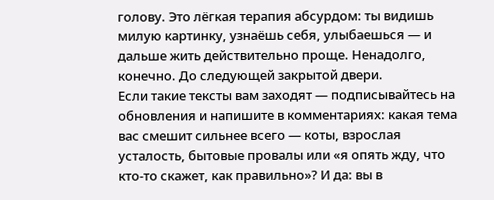голову. Это лёгкая терапия абсурдом: ты видишь милую картинку, узнаёшь себя, улыбаешься — и дальше жить действительно проще. Ненадолго, конечно. До следующей закрытой двери.
Если такие тексты вам заходят — подписывайтесь на обновления и напишите в комментариях: какая тема вас смешит сильнее всего — коты, взрослая усталость, бытовые провалы или «я опять жду, что кто-то скажет, как правильно»? И да: вы в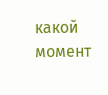какой момент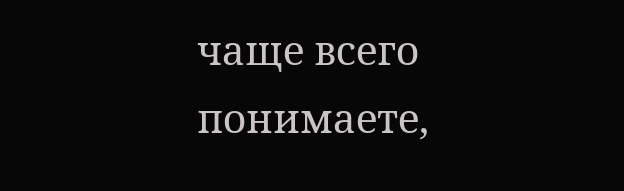чаще всего понимаете,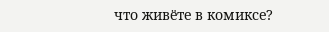что живёте в комиксе?